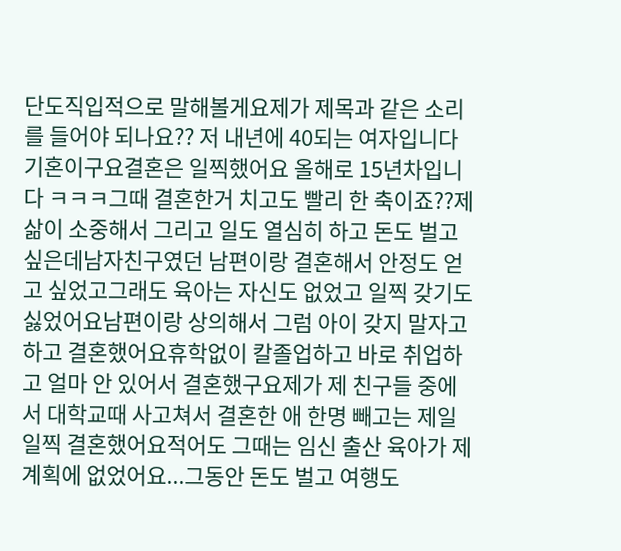단도직입적으로 말해볼게요제가 제목과 같은 소리를 들어야 되나요?? 저 내년에 40되는 여자입니다 기혼이구요결혼은 일찍했어요 올해로 15년차입니다 ㅋㅋㅋ그때 결혼한거 치고도 빨리 한 축이죠??제 삶이 소중해서 그리고 일도 열심히 하고 돈도 벌고 싶은데남자친구였던 남편이랑 결혼해서 안정도 얻고 싶었고그래도 육아는 자신도 없었고 일찍 갖기도 싫었어요남편이랑 상의해서 그럼 아이 갖지 말자고 하고 결혼했어요휴학없이 칼졸업하고 바로 취업하고 얼마 안 있어서 결혼했구요제가 제 친구들 중에서 대학교때 사고쳐서 결혼한 애 한명 빼고는 제일 일찍 결혼했어요적어도 그때는 임신 출산 육아가 제 계획에 없었어요...그동안 돈도 벌고 여행도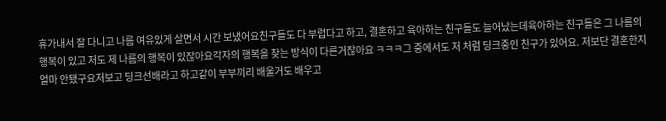휴가내서 잘 다니고 나름 여유있게 살면서 시간 보냈어요친구들도 다 부럽다고 하고, 결혼하고 육아하는 친구들도 늘어났는데육아하는 친구들은 그 나름의 행복이 있고 저도 제 나름의 행복이 있잖아요각자의 행복을 찾는 방식이 다른거잖아요 ㅋㅋㅋ그 중에서도 저 처럼 딩크중인 친구가 있어요. 저보단 결혼한지 얼마 안됐구요저보고 딩크선배라고 하고같이 부부끼리 배울거도 배우고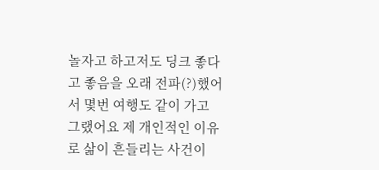놀자고 하고저도 딩크 좋다고 좋음을 오래 전파(?)했어서 몇번 여행도 같이 가고 그랬어요 제 개인적인 이유로 삶이 흔들리는 사건이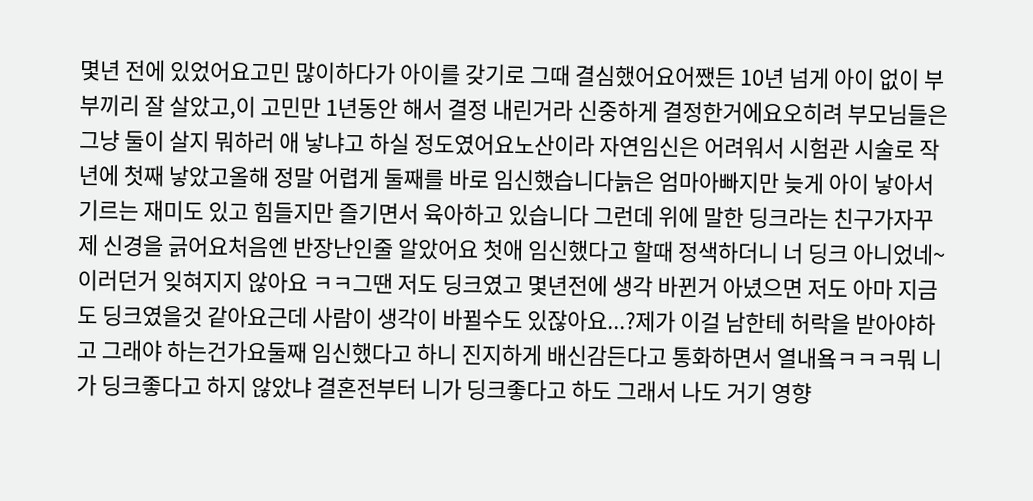몇년 전에 있었어요고민 많이하다가 아이를 갖기로 그때 결심했어요어쨌든 10년 넘게 아이 없이 부부끼리 잘 살았고,이 고민만 1년동안 해서 결정 내린거라 신중하게 결정한거에요오히려 부모님들은 그냥 둘이 살지 뭐하러 애 낳냐고 하실 정도였어요노산이라 자연임신은 어려워서 시험관 시술로 작년에 첫째 낳았고올해 정말 어렵게 둘째를 바로 임신했습니다늙은 엄마아빠지만 늦게 아이 낳아서 기르는 재미도 있고 힘들지만 즐기면서 육아하고 있습니다 그런데 위에 말한 딩크라는 친구가자꾸 제 신경을 긁어요처음엔 반장난인줄 알았어요 첫애 임신했다고 할때 정색하더니 너 딩크 아니었네~ 이러던거 잊혀지지 않아요 ㅋㅋ그땐 저도 딩크였고 몇년전에 생각 바뀐거 아녔으면 저도 아마 지금도 딩크였을것 같아요근데 사람이 생각이 바뀔수도 있잖아요...?제가 이걸 남한테 허락을 받아야하고 그래야 하는건가요둘째 임신했다고 하니 진지하게 배신감든다고 통화하면서 열내욬ㅋㅋㅋ뭐 니가 딩크좋다고 하지 않았냐 결혼전부터 니가 딩크좋다고 하도 그래서 나도 거기 영향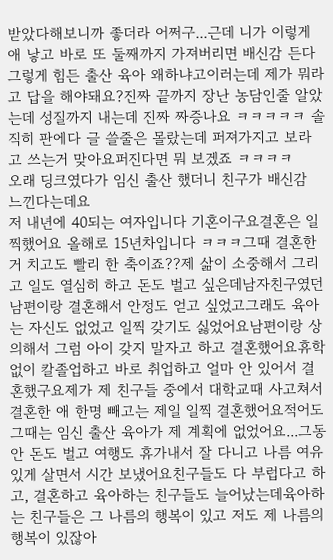받았다해보니까 좋더라 어쩌구...근데 니가 이렇게 애 낳고 바로 또 둘째까지 가져버리면 배신감 든다 그렇게 힘든 출산 육아 왜하냐고이러는데 제가 뭐라고 답을 해야돼요?진짜 끝까지 장난 농담인줄 알았는데 성질까지 내는데 진짜 짜증나요 ㅋㅋㅋㅋㅋ 솔직히 판에다 글 쓸줄은 몰랐는데 퍼져가지고 보라고 쓰는거 맞아요퍼진다면 뭐 보겠죠 ㅋㅋㅋㅋ
오래 딩크였다가 임신 출산 했더니 친구가 배신감 느낀다는데요
저 내년에 40되는 여자입니다 기혼이구요결혼은 일찍했어요 올해로 15년차입니다 ㅋㅋㅋ그때 결혼한거 치고도 빨리 한 축이죠??제 삶이 소중해서 그리고 일도 열심히 하고 돈도 벌고 싶은데남자친구였던 남편이랑 결혼해서 안정도 얻고 싶었고그래도 육아는 자신도 없었고 일찍 갖기도 싫었어요남편이랑 상의해서 그럼 아이 갖지 말자고 하고 결혼했어요휴학없이 칼졸업하고 바로 취업하고 얼마 안 있어서 결혼했구요제가 제 친구들 중에서 대학교때 사고쳐서 결혼한 애 한명 빼고는 제일 일찍 결혼했어요적어도 그때는 임신 출산 육아가 제 계획에 없었어요...그동안 돈도 벌고 여행도 휴가내서 잘 다니고 나름 여유있게 살면서 시간 보냈어요친구들도 다 부럽다고 하고, 결혼하고 육아하는 친구들도 늘어났는데육아하는 친구들은 그 나름의 행복이 있고 저도 제 나름의 행복이 있잖아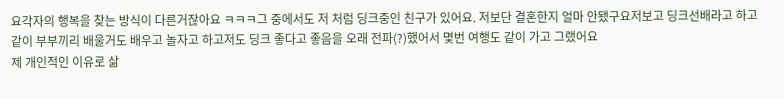요각자의 행복을 찾는 방식이 다른거잖아요 ㅋㅋㅋ그 중에서도 저 처럼 딩크중인 친구가 있어요. 저보단 결혼한지 얼마 안됐구요저보고 딩크선배라고 하고같이 부부끼리 배울거도 배우고 놀자고 하고저도 딩크 좋다고 좋음을 오래 전파(?)했어서 몇번 여행도 같이 가고 그랬어요
제 개인적인 이유로 삶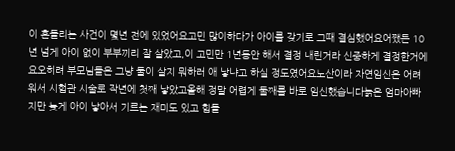이 흔들리는 사건이 몇년 전에 있었어요고민 많이하다가 아이를 갖기로 그때 결심했어요어쨌든 10년 넘게 아이 없이 부부끼리 잘 살았고,이 고민만 1년동안 해서 결정 내린거라 신중하게 결정한거에요오히려 부모님들은 그냥 둘이 살지 뭐하러 애 낳냐고 하실 정도였어요노산이라 자연임신은 어려워서 시험관 시술로 작년에 첫째 낳았고올해 정말 어렵게 둘째를 바로 임신했습니다늙은 엄마아빠지만 늦게 아이 낳아서 기르는 재미도 있고 힘들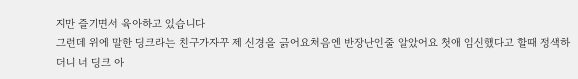지만 즐기면서 육아하고 있습니다
그런데 위에 말한 딩크라는 친구가자꾸 제 신경을 긁어요처음엔 반장난인줄 알았어요 첫애 임신했다고 할때 정색하더니 너 딩크 아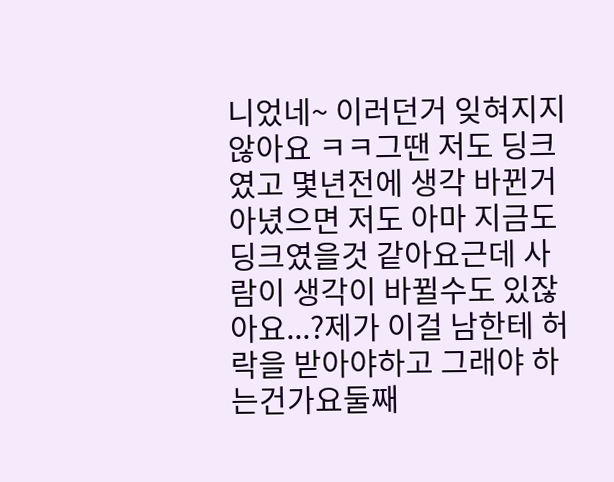니었네~ 이러던거 잊혀지지 않아요 ㅋㅋ그땐 저도 딩크였고 몇년전에 생각 바뀐거 아녔으면 저도 아마 지금도 딩크였을것 같아요근데 사람이 생각이 바뀔수도 있잖아요...?제가 이걸 남한테 허락을 받아야하고 그래야 하는건가요둘째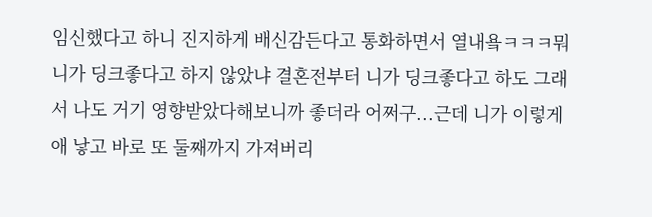임신했다고 하니 진지하게 배신감든다고 통화하면서 열내욬ㅋㅋㅋ뭐 니가 딩크좋다고 하지 않았냐 결혼전부터 니가 딩크좋다고 하도 그래서 나도 거기 영향받았다해보니까 좋더라 어쩌구...근데 니가 이렇게 애 낳고 바로 또 둘째까지 가져버리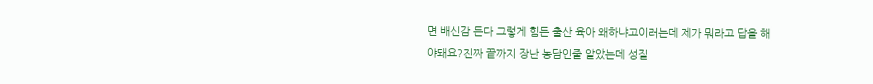면 배신감 든다 그렇게 힘든 출산 육아 왜하냐고이러는데 제가 뭐라고 답을 해야돼요?진짜 끝까지 장난 농담인줄 알았는데 성질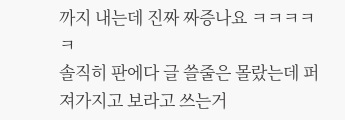까지 내는데 진짜 짜증나요 ㅋㅋㅋㅋㅋ
솔직히 판에다 글 쓸줄은 몰랐는데 퍼져가지고 보라고 쓰는거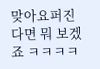맞아요퍼진다면 뭐 보겠죠 ㅋㅋㅋㅋ